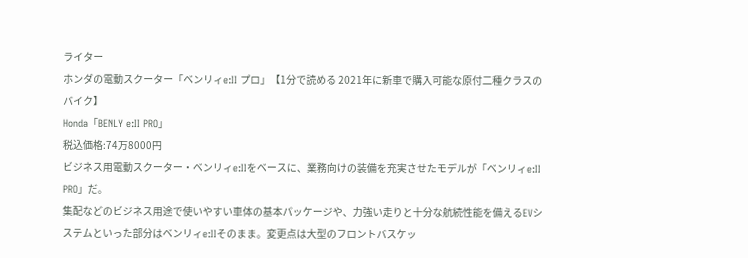ライター
ホンダの電動スクーター「ベンリィe:II プロ」【1分で読める 2021年に新車で購入可能な原付二種クラスのバイク】
Honda「BENLY e:II PRO」
税込価格:74万8000円
ビジネス用電動スクーター・ベンリィe:IIをベースに、業務向けの装備を充実させたモデルが「ベンリィe:II PRO」だ。
集配などのビジネス用途で使いやすい車体の基本パッケージや、力強い走りと十分な航続性能を備えるEVシステムといった部分はベンリィe:IIそのまま。変更点は大型のフロントバスケッ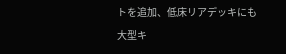トを追加、低床リアデッキにも大型キ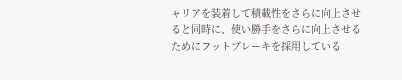ャリアを装着して積載性をさらに向上させると同時に、使い勝手をさらに向上させるためにフットブレーキを採用している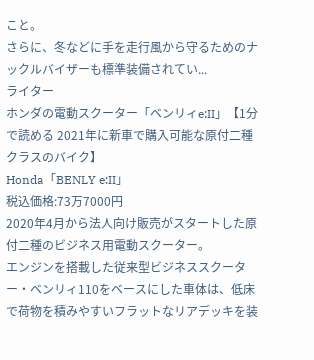こと。
さらに、冬などに手を走行風から守るためのナックルバイザーも標準装備されてい...
ライター
ホンダの電動スクーター「ベンリィe:II」【1分で読める 2021年に新車で購入可能な原付二種クラスのバイク】
Honda「BENLY e:II」
税込価格:73万7000円
2020年4月から法人向け販売がスタートした原付二種のビジネス用電動スクーター。
エンジンを搭載した従来型ビジネススクーター・ベンリィ110をベースにした車体は、低床で荷物を積みやすいフラットなリアデッキを装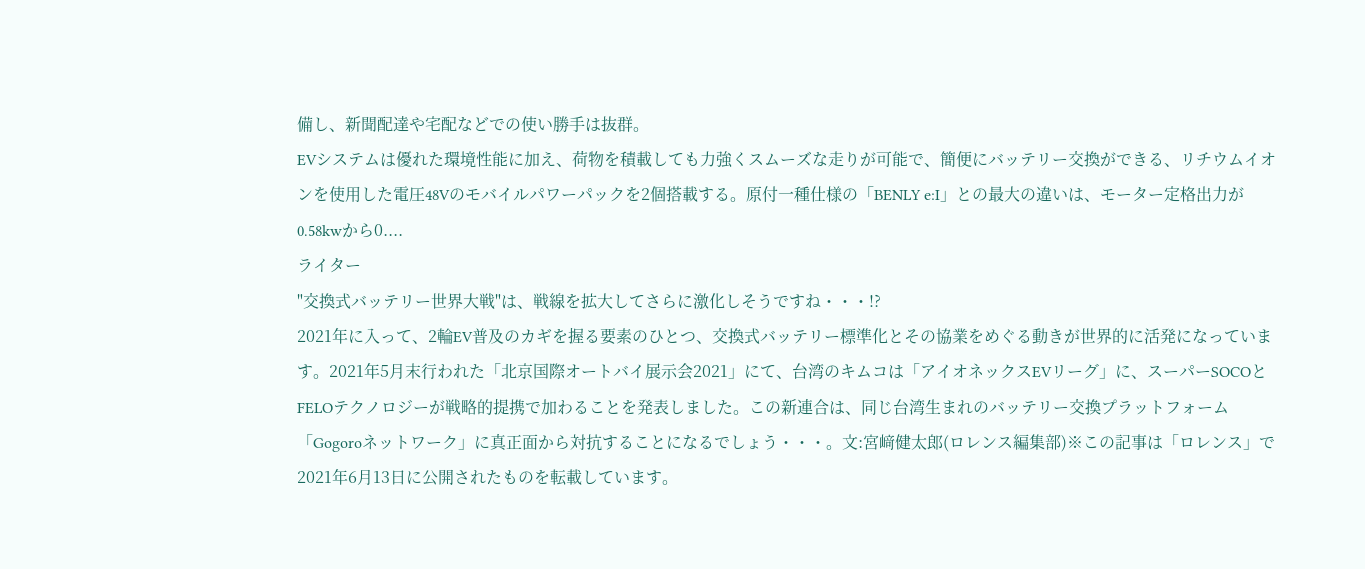備し、新聞配達や宅配などでの使い勝手は抜群。
EVシステムは優れた環境性能に加え、荷物を積載しても力強くスムーズな走りが可能で、簡便にバッテリー交換ができる、リチウムイオンを使用した電圧48Vのモバイルパワーパックを2個搭載する。原付一種仕様の「BENLY e:I」との最大の違いは、モーター定格出力が0.58kwから0....
ライター
"交換式バッテリー世界大戦"は、戦線を拡大してさらに激化しそうですね・・・!?
2021年に入って、2輪EV普及のカギを握る要素のひとつ、交換式バッテリー標準化とその協業をめぐる動きが世界的に活発になっています。2021年5月末行われた「北京国際オートバイ展示会2021」にて、台湾のキムコは「アイオネックスEVリーグ」に、スーパーSOCOとFELOテクノロジーが戦略的提携で加わることを発表しました。この新連合は、同じ台湾生まれのバッテリー交換プラットフォーム「Gogoroネットワーク」に真正面から対抗することになるでしょう・・・。文:宮﨑健太郎(ロレンス編集部)※この記事は「ロレンス」で2021年6月13日に公開されたものを転載しています。